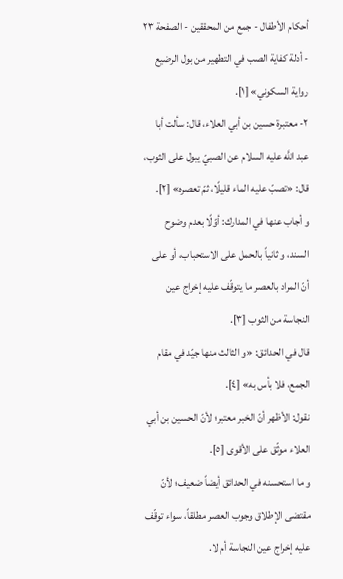أحكام الأطفال - جمع من المحققين - الصفحة ٢٣ - أدلة كفاية الصب في التطهير من بول الرضيع
رواية السكوني» [١].
٢- معتبرة حسين بن أبي العلاء، قال: سألت أبا عبد اللَّه عليه السلام عن الصبيّ يبول على الثوب، قال: «تصبّ عليه الماء قليلًا، ثمّ تعصره» [٢].
و أجاب عنها في المدارك: أوّلًا بعدم وضوح السند، و ثانياً بالحمل على الاستحباب، أو على أنّ المراد بالعصر ما يتوقّف عليه إخراج عين النجاسة من الثوب [٣].
قال في الحدائق: «و الثالث منها جيّد في مقام الجمع، فلا بأس به» [٤].
نقول: الأظهر أنّ الخبر معتبر؛ لأنّ الحسين بن أبي العلاء موثّق على الأقوى [٥].
و ما استحسنه في الحدائق أيضاً ضعيف؛ لأنّ مقتضى الإطلاق وجوب العصر مطلقاً، سواء توقّف عليه إخراج عين النجاسة أم لا.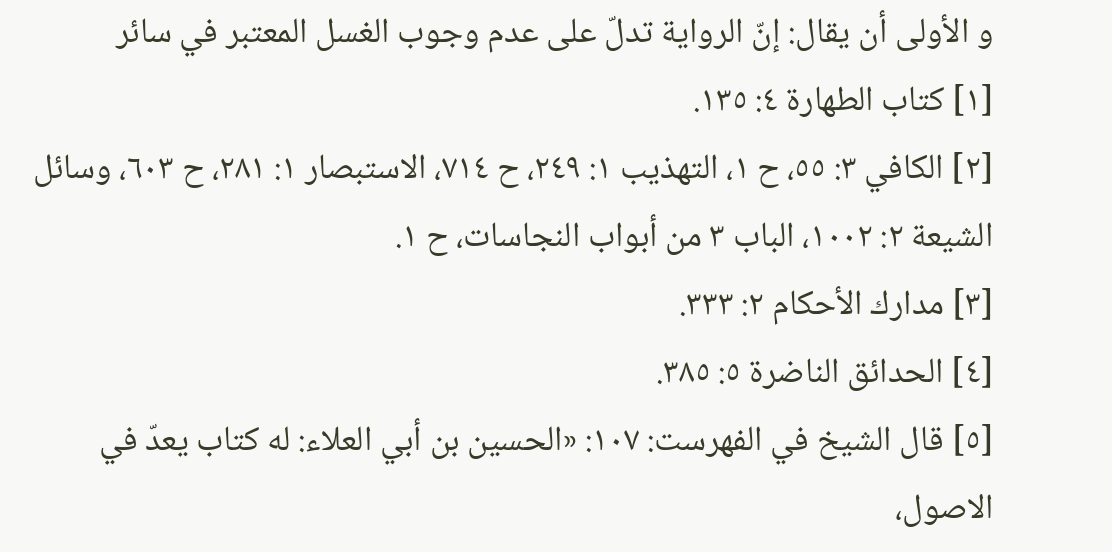و الأولى أن يقال: إنّ الرواية تدلّ على عدم وجوب الغسل المعتبر في سائر
[١] كتاب الطهارة ٤: ١٣٥.
[٢] الكافي ٣: ٥٥، ح ١، التهذيب ١: ٢٤٩، ح ٧١٤، الاستبصار ١: ٢٨١، ح ٦٠٣، وسائل الشيعة ٢: ١٠٠٢، الباب ٣ من أبواب النجاسات، ح ١.
[٣] مدارك الأحكام ٢: ٣٣٣.
[٤] الحدائق الناضرة ٥: ٣٨٥.
[٥] قال الشيخ في الفهرست: ١٠٧: «الحسين بن أبي العلاء: له كتاب يعدّ في الاصول،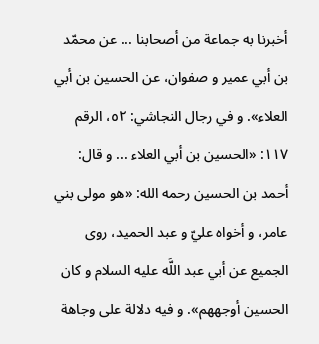أخبرنا به جماعة من أصحابنا ... عن محمّد بن أبي عمير و صفوان، عن الحسين بن أبي العلاء». و في رجال النجاشي: ٥٢، الرقم ١١٧: «الحسين بن أبي العلاء ... و قال: أحمد بن الحسين رحمه الله: «هو مولى بني عامر، و أخواه عليّ و عبد الحميد، روى الجميع عن أبي عبد اللَّه عليه السلام و كان الحسين أوجههم». و فيه دلالة على وجاهة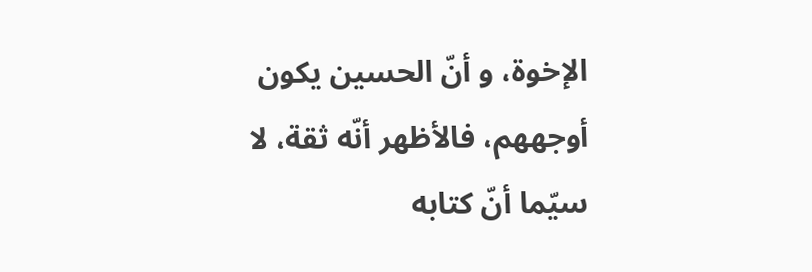الإخوة، و أنّ الحسين يكون أوجههم، فالأظهر أنّه ثقة، لا سيّما أنّ كتابه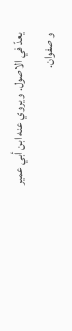يعدّ في الاصول. و يروي عنه ابن أبي عمير و صفوان.